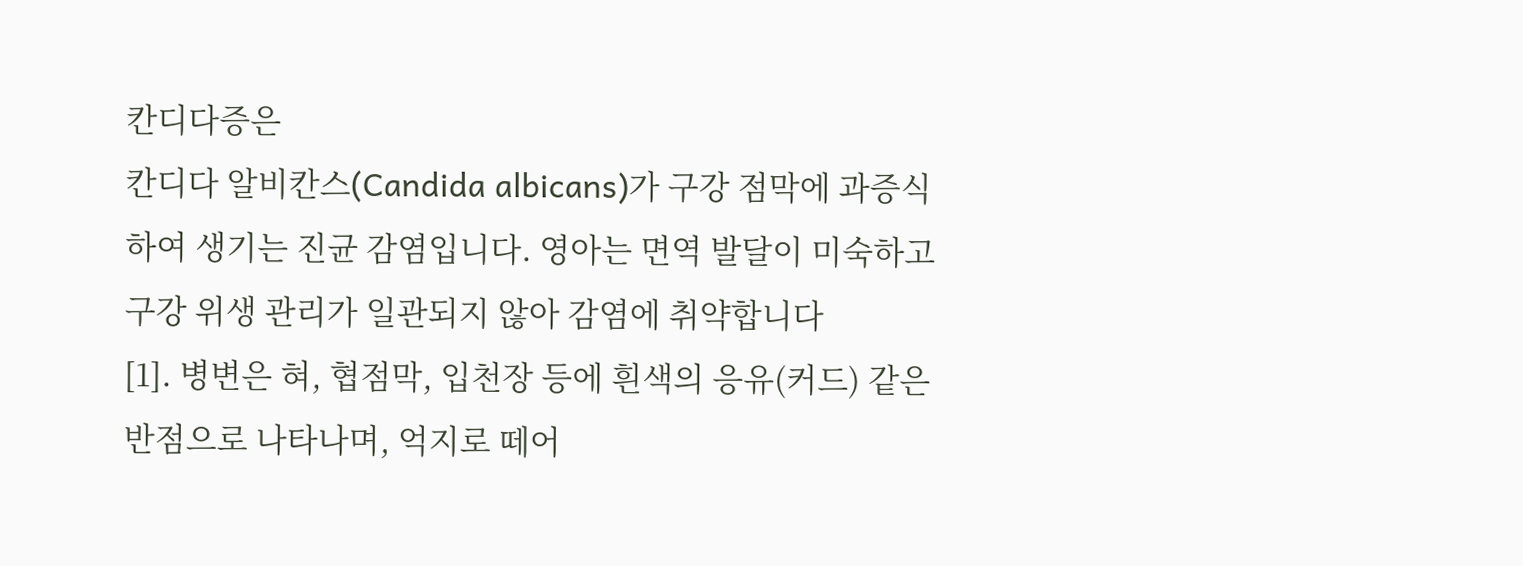칸디다증은
칸디다 알비칸스(Candida albicans)가 구강 점막에 과증식하여 생기는 진균 감염입니다. 영아는 면역 발달이 미숙하고 구강 위생 관리가 일관되지 않아 감염에 취약합니다
[1]. 병변은 혀, 협점막, 입천장 등에 흰색의 응유(커드) 같은 반점으로 나타나며, 억지로 떼어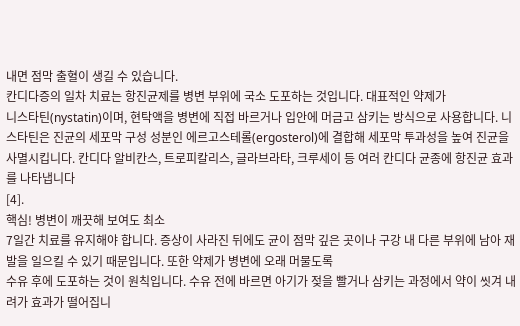내면 점막 출혈이 생길 수 있습니다.
칸디다증의 일차 치료는 항진균제를 병변 부위에 국소 도포하는 것입니다. 대표적인 약제가
니스타틴(nystatin)이며, 현탁액을 병변에 직접 바르거나 입안에 머금고 삼키는 방식으로 사용합니다. 니스타틴은 진균의 세포막 구성 성분인 에르고스테롤(ergosterol)에 결합해 세포막 투과성을 높여 진균을 사멸시킵니다. 칸디다 알비칸스, 트로피칼리스, 글라브라타, 크루세이 등 여러 칸디다 균종에 항진균 효과를 나타냅니다
[4].
핵심! 병변이 깨끗해 보여도 최소
7일간 치료를 유지해야 합니다. 증상이 사라진 뒤에도 균이 점막 깊은 곳이나 구강 내 다른 부위에 남아 재발을 일으킬 수 있기 때문입니다. 또한 약제가 병변에 오래 머물도록
수유 후에 도포하는 것이 원칙입니다. 수유 전에 바르면 아기가 젖을 빨거나 삼키는 과정에서 약이 씻겨 내려가 효과가 떨어집니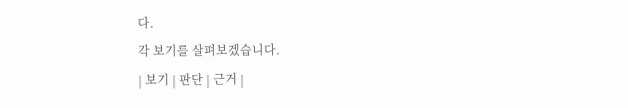다.
각 보기를 살펴보겠습니다.
| 보기 | 판단 | 근거 |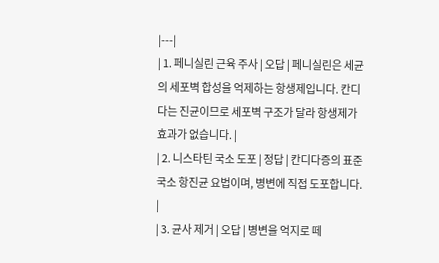|---|
| 1. 페니실린 근육 주사 | 오답 | 페니실린은 세균의 세포벽 합성을 억제하는 항생제입니다. 칸디다는 진균이므로 세포벽 구조가 달라 항생제가 효과가 없습니다. |
| 2. 니스타틴 국소 도포 | 정답 | 칸디다증의 표준 국소 항진균 요법이며, 병변에 직접 도포합니다. |
| 3. 균사 제거 | 오답 | 병변을 억지로 떼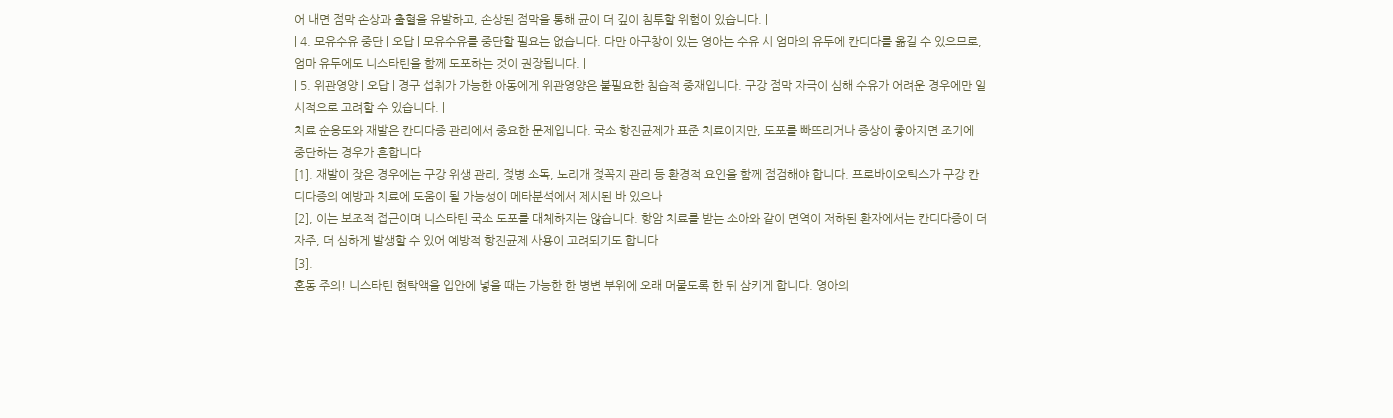어 내면 점막 손상과 출혈을 유발하고, 손상된 점막을 통해 균이 더 깊이 침투할 위험이 있습니다. |
| 4. 모유수유 중단 | 오답 | 모유수유를 중단할 필요는 없습니다. 다만 아구창이 있는 영아는 수유 시 엄마의 유두에 칸디다를 옮길 수 있으므로, 엄마 유두에도 니스타틴을 함께 도포하는 것이 권장됩니다. |
| 5. 위관영양 | 오답 | 경구 섭취가 가능한 아동에게 위관영양은 불필요한 침습적 중재입니다. 구강 점막 자극이 심해 수유가 어려운 경우에만 일시적으로 고려할 수 있습니다. |
치료 순응도와 재발은 칸디다증 관리에서 중요한 문제입니다. 국소 항진균제가 표준 치료이지만, 도포를 빠뜨리거나 증상이 좋아지면 조기에 중단하는 경우가 흔합니다
[1]. 재발이 잦은 경우에는 구강 위생 관리, 젖병 소독, 노리개 젖꼭지 관리 등 환경적 요인을 함께 점검해야 합니다. 프로바이오틱스가 구강 칸디다증의 예방과 치료에 도움이 될 가능성이 메타분석에서 제시된 바 있으나
[2], 이는 보조적 접근이며 니스타틴 국소 도포를 대체하지는 않습니다. 항암 치료를 받는 소아와 같이 면역이 저하된 환자에서는 칸디다증이 더 자주, 더 심하게 발생할 수 있어 예방적 항진균제 사용이 고려되기도 합니다
[3].
혼동 주의! 니스타틴 현탁액을 입안에 넣을 때는 가능한 한 병변 부위에 오래 머물도록 한 뒤 삼키게 합니다. 영아의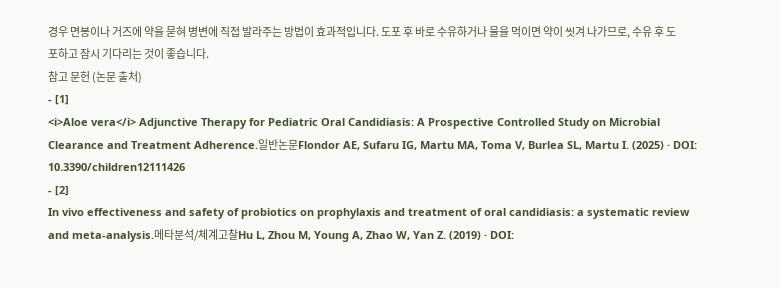경우 면봉이나 거즈에 약을 묻혀 병변에 직접 발라주는 방법이 효과적입니다. 도포 후 바로 수유하거나 물을 먹이면 약이 씻겨 나가므로, 수유 후 도포하고 잠시 기다리는 것이 좋습니다.
참고 문헌 (논문 출처)
- [1]
<i>Aloe vera</i> Adjunctive Therapy for Pediatric Oral Candidiasis: A Prospective Controlled Study on Microbial Clearance and Treatment Adherence.일반논문Flondor AE, Sufaru IG, Martu MA, Toma V, Burlea SL, Martu I. (2025) · DOI: 10.3390/children12111426
- [2]
In vivo effectiveness and safety of probiotics on prophylaxis and treatment of oral candidiasis: a systematic review and meta-analysis.메타분석/체계고찰Hu L, Zhou M, Young A, Zhao W, Yan Z. (2019) · DOI: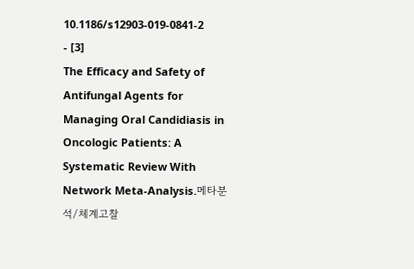10.1186/s12903-019-0841-2
- [3]
The Efficacy and Safety of Antifungal Agents for Managing Oral Candidiasis in Oncologic Patients: A Systematic Review With Network Meta-Analysis.메타분석/체계고찰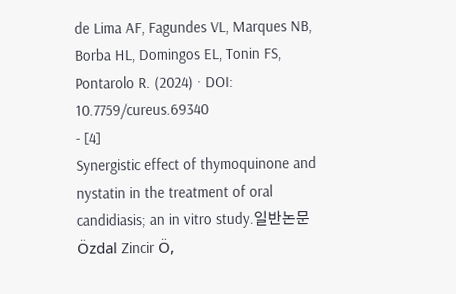de Lima AF, Fagundes VL, Marques NB, Borba HL, Domingos EL, Tonin FS, Pontarolo R. (2024) · DOI: 10.7759/cureus.69340
- [4]
Synergistic effect of thymoquinone and nystatin in the treatment of oral candidiasis; an in vitro study.일반논문Özdal Zincir Ö,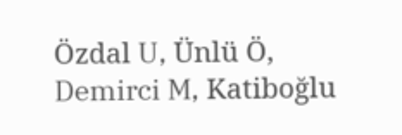Özdal U, Ünlü Ö, Demirci M, Katiboğlu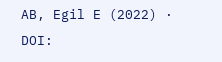AB, Egil E (2022) · DOI: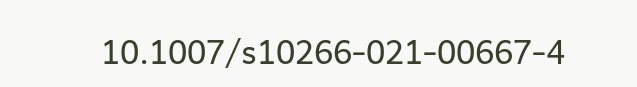10.1007/s10266-021-00667-4